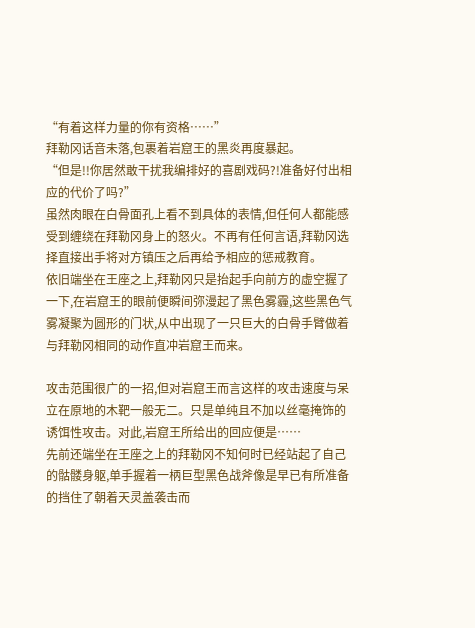“有着这样力量的你有资格……”
拜勒冈话音未落,包裹着岩窟王的黑炎再度暴起。
“但是!!你居然敢干扰我编排好的喜剧戏码?!准备好付出相应的代价了吗?”
虽然肉眼在白骨面孔上看不到具体的表情,但任何人都能感受到缠绕在拜勒冈身上的怒火。不再有任何言语,拜勒冈选择直接出手将对方镇压之后再给予相应的惩戒教育。
依旧端坐在王座之上,拜勒冈只是抬起手向前方的虚空握了一下,在岩窟王的眼前便瞬间弥漫起了黑色雾霾,这些黑色气雾凝聚为圆形的门状,从中出现了一只巨大的白骨手臂做着与拜勒冈相同的动作直冲岩窟王而来。

攻击范围很广的一招,但对岩窟王而言这样的攻击速度与呆立在原地的木靶一般无二。只是单纯且不加以丝毫掩饰的诱饵性攻击。对此,岩窟王所给出的回应便是……
先前还端坐在王座之上的拜勒冈不知何时已经站起了自己的骷髅身躯,单手握着一柄巨型黑色战斧像是早已有所准备的挡住了朝着天灵盖袭击而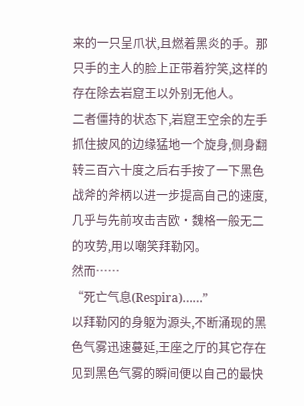来的一只呈爪状,且燃着黑炎的手。那只手的主人的脸上正带着狞笑,这样的存在除去岩窟王以外别无他人。
二者僵持的状态下,岩窟王空余的左手抓住披风的边缘猛地一个旋身,侧身翻转三百六十度之后右手按了一下黑色战斧的斧柄以进一步提高自己的速度,几乎与先前攻击吉欧·魏格一般无二的攻势,用以嘲笑拜勒冈。
然而……
“死亡气息(Respira)……”
以拜勒冈的身躯为源头,不断涌现的黑色气雾迅速蔓延,王座之厅的其它存在见到黑色气雾的瞬间便以自己的最快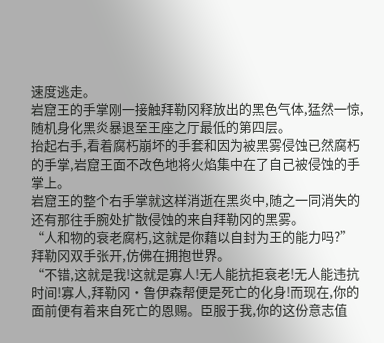速度逃走。
岩窟王的手掌刚一接触拜勒冈释放出的黑色气体,猛然一惊,随机身化黑炎暴退至王座之厅最低的第四层。
抬起右手,看着腐朽崩坏的手套和因为被黑雾侵蚀已然腐朽的手掌,岩窟王面不改色地将火焰集中在了自己被侵蚀的手掌上。
岩窟王的整个右手掌就这样消逝在黑炎中,随之一同消失的还有那往手腕处扩散侵蚀的来自拜勒冈的黑雾。
“人和物的衰老腐朽,这就是你藉以自封为王的能力吗?”
拜勒冈双手张开,仿佛在拥抱世界。
“不错,这就是我!这就是寡人!无人能抗拒衰老!无人能违抗时间!寡人,拜勒冈·鲁伊森帮便是死亡的化身!而现在,你的面前便有着来自死亡的恩赐。臣服于我,你的这份意志值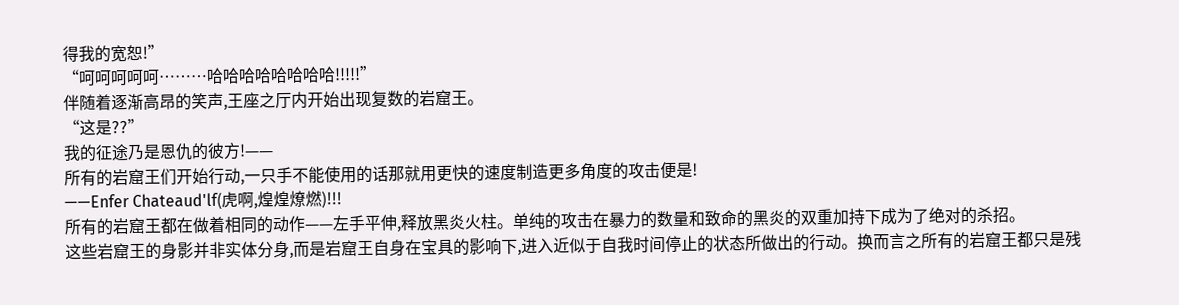得我的宽恕!”
“呵呵呵呵呵………哈哈哈哈哈哈哈哈!!!!!”
伴随着逐渐高昂的笑声,王座之厅内开始出现复数的岩窟王。
“这是??”
我的征途乃是恩仇的彼方!——
所有的岩窟王们开始行动,一只手不能使用的话那就用更快的速度制造更多角度的攻击便是!
——Enfer Chateaud'lf(虎啊,煌煌燎燃)!!!
所有的岩窟王都在做着相同的动作——左手平伸,释放黑炎火柱。单纯的攻击在暴力的数量和致命的黑炎的双重加持下成为了绝对的杀招。
这些岩窟王的身影并非实体分身,而是岩窟王自身在宝具的影响下,进入近似于自我时间停止的状态所做出的行动。换而言之所有的岩窟王都只是残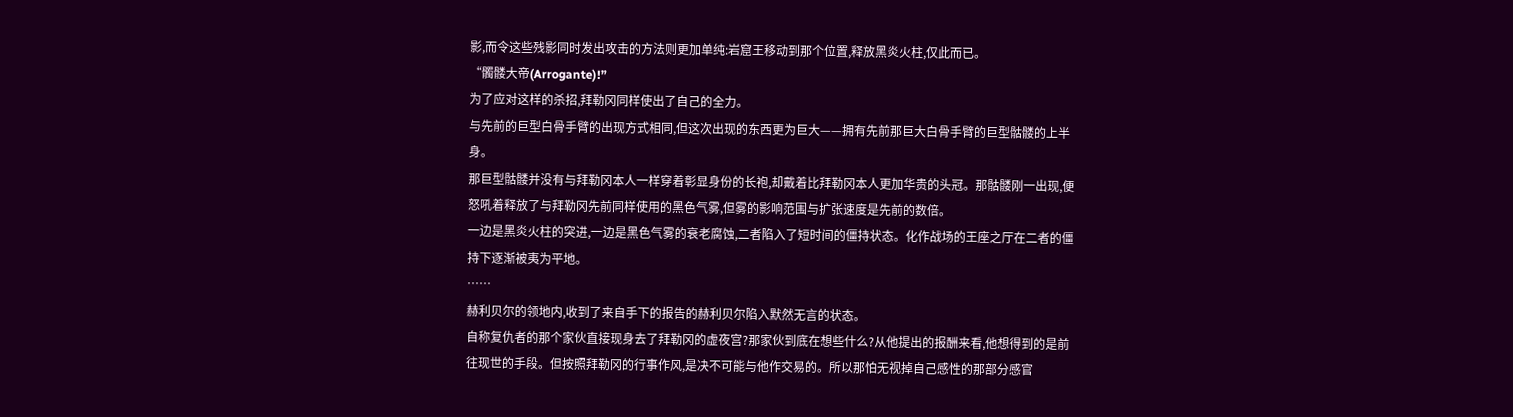影,而令这些残影同时发出攻击的方法则更加单纯:岩窟王移动到那个位置,释放黑炎火柱,仅此而已。
“髑髅大帝(Arrogante)!”
为了应对这样的杀招,拜勒冈同样使出了自己的全力。
与先前的巨型白骨手臂的出现方式相同,但这次出现的东西更为巨大——拥有先前那巨大白骨手臂的巨型骷髅的上半身。
那巨型骷髅并没有与拜勒冈本人一样穿着彰显身份的长袍,却戴着比拜勒冈本人更加华贵的头冠。那骷髅刚一出现,便怒吼着释放了与拜勒冈先前同样使用的黑色气雾,但雾的影响范围与扩张速度是先前的数倍。
一边是黑炎火柱的突进,一边是黑色气雾的衰老腐蚀,二者陷入了短时间的僵持状态。化作战场的王座之厅在二者的僵持下逐渐被夷为平地。
……
赫利贝尔的领地内,收到了来自手下的报告的赫利贝尔陷入默然无言的状态。
自称复仇者的那个家伙直接现身去了拜勒冈的虚夜宫?那家伙到底在想些什么?从他提出的报酬来看,他想得到的是前往现世的手段。但按照拜勒冈的行事作风,是决不可能与他作交易的。所以那怕无视掉自己感性的那部分感官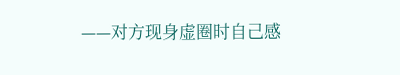——对方现身虚圈时自己感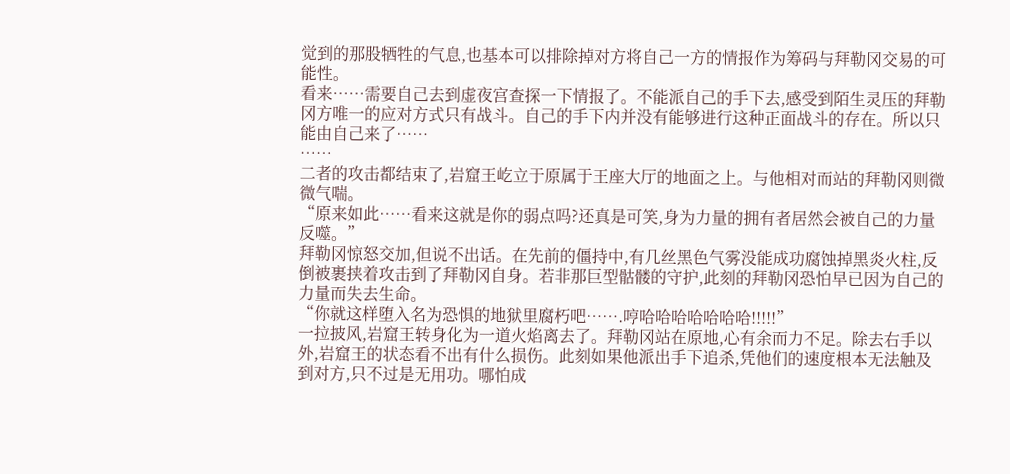觉到的那股牺牲的气息,也基本可以排除掉对方将自己一方的情报作为筹码与拜勒冈交易的可能性。
看来……需要自己去到虚夜宫查探一下情报了。不能派自己的手下去,感受到陌生灵压的拜勒冈方唯一的应对方式只有战斗。自己的手下内并没有能够进行这种正面战斗的存在。所以只能由自己来了……
……
二者的攻击都结束了,岩窟王屹立于原属于王座大厅的地面之上。与他相对而站的拜勒冈则微微气喘。
“原来如此……看来这就是你的弱点吗?还真是可笑,身为力量的拥有者居然会被自己的力量反噬。”
拜勒冈惊怒交加,但说不出话。在先前的僵持中,有几丝黑色气雾没能成功腐蚀掉黑炎火柱,反倒被裹挟着攻击到了拜勒冈自身。若非那巨型骷髅的守护,此刻的拜勒冈恐怕早已因为自己的力量而失去生命。
“你就这样堕入名为恐惧的地狱里腐朽吧…….哼哈哈哈哈哈哈哈!!!!!”
一拉披风,岩窟王转身化为一道火焰离去了。拜勒冈站在原地,心有余而力不足。除去右手以外,岩窟王的状态看不出有什么损伤。此刻如果他派出手下追杀,凭他们的速度根本无法触及到对方,只不过是无用功。哪怕成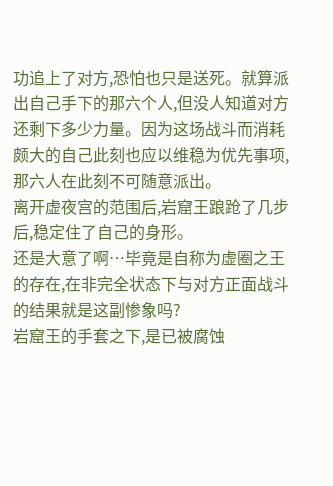功追上了对方,恐怕也只是送死。就算派出自己手下的那六个人,但没人知道对方还剩下多少力量。因为这场战斗而消耗颇大的自己此刻也应以维稳为优先事项,那六人在此刻不可随意派出。
离开虚夜宫的范围后,岩窟王踉跄了几步后,稳定住了自己的身形。
还是大意了啊…毕竟是自称为虚圈之王的存在,在非完全状态下与对方正面战斗的结果就是这副惨象吗?
岩窟王的手套之下,是已被腐蚀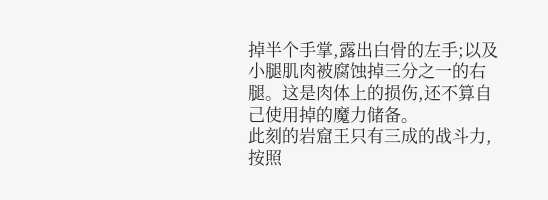掉半个手掌,露出白骨的左手;以及小腿肌肉被腐蚀掉三分之一的右腿。这是肉体上的损伤,还不算自己使用掉的魔力储备。
此刻的岩窟王只有三成的战斗力,按照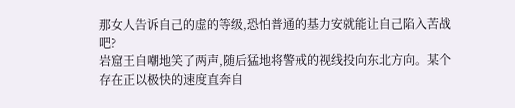那女人告诉自己的虚的等级,恐怕普通的基力安就能让自己陷入苦战吧?
岩窟王自嘲地笑了两声,随后猛地将警戒的视线投向东北方向。某个存在正以极快的速度直奔自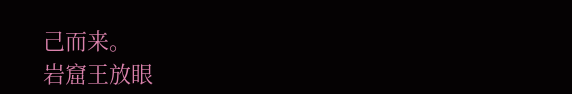己而来。
岩窟王放眼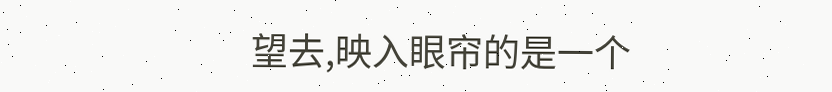望去,映入眼帘的是一个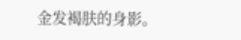金发褐肤的身影。